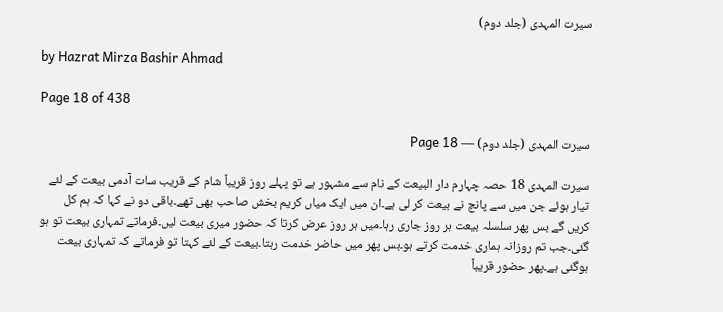سیرت المہدی (جلد دوم)

by Hazrat Mirza Bashir Ahmad

Page 18 of 438

سیرت المہدی (جلد دوم) — Page 18

سیرت المہدی 18 حصہ چہارم دار البیعت کے نام سے مشہور ہے تو پہلے روز قریباً شام کے قریب سات آدمی بیعت کے لئے تیار ہوئے جن میں سے پانچ نے بیعت کر لی ہے۔ان میں ایک میاں کریم بخش صاحب بھی تھے۔باقی دو نے کہا کہ ہم کل کریں گے بس پھر سلسلہ بیعت ہر روز جاری رہا۔میں ہر روز عرض کرتا کہ حضور میری بیعت لیں۔فرماتے تمہاری بیعت تو ہو گئی۔جب تم روزانہ ہماری خدمت کرتے ہو۔بس پھر میں حاضر خدمت رہتا۔بیعت کے لئے کہتا تو فرماتے کہ تمہاری بیعت ہوگئی ہے۔پھر حضور قریباً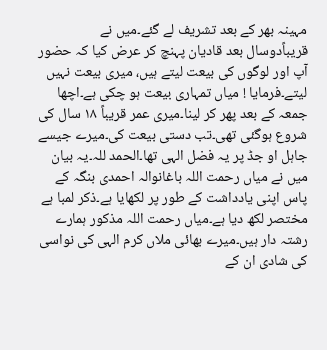مہینہ بھر کے بعد تشریف لے گئے۔میں نے قریباًدوسال بعد قادیان پہنچ کر عرض کیا کہ حضور آپ اور لوگوں کی بیعت لیتے ہیں، میری بیعت نہیں لیتے۔فرمایا ! میاں تمہاری بیعت ہو چکی ہے۔اچھا جمعہ کے بعد پھر کر لینا۔میری عمر قریباً ۱۸ سال کی شروع ہوگئی تھی۔تب دستی بیعت کی۔میرے جیسے جاہل او جڈ پر یہ فضل الہی تھا۔الحمد للہ۔یہ بیان میں نے میاں رحمت اللہ باغانوالہ احمدی بنگہ کے پاس اپنی یادداشت کے طور پر لکھایا ہے۔ذکر لمبا ہے مختصر لکھ دیا ہے۔میاں رحمت اللہ مذکور ہمارے رشتہ دار ہیں۔میرے بھائی ملاں کرم الہی کی نواسی کی شادی ان کے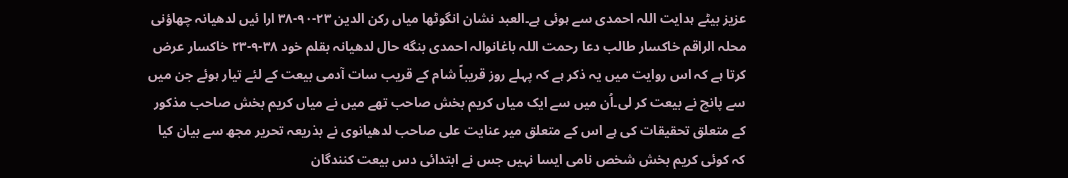عزیز بیٹے ہدایت اللہ احمدی سے ہوئی ہے۔العبد نشان انگوٹھا میاں رکن الدین ۲۳-۹۰-۳۸ ارا ئیں لدھیانہ چھاؤنی محلہ الراقم خاکسار طالب دعا رحمت اللہ باغانوالہ احمدی بنگه حال لدھیانہ بقلم خود ۳۸-۹-۲۳ خاکسار عرض کرتا ہے کہ اس روایت میں یہ ذکر ہے کہ پہلے روز قریباً شام کے قریب سات آدمی بیعت کے لئے تیار ہوئے جن میں سے پانچ نے بیعت کر لی۔اُن میں سے ایک میاں کریم بخش صاحب تھے میں نے میاں کریم بخش صاحب مذکور کے متعلق تحقیقات کی ہے اس کے متعلق میر عنایت علی صاحب لدھیانوی نے بذریعہ تحریر مجھ سے بیان کیا کہ کوئی کریم بخش شخص نامی ایسا نہیں جس نے ابتدائی دس بیعت کنندگان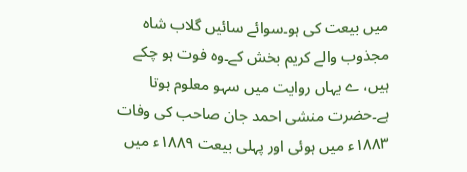میں بیعت کی ہو۔سوائے سائیں گلاب شاہ مجذوب والے کریم بخش کے۔وہ فوت ہو چکے ہیں، ے یہاں روایت میں سہو معلوم ہوتا ہے۔حضرت منشی احمد جان صاحب کی وفات ۱۸۸۳ء میں ہوئی اور پہلی بیعت ۱۸۸۹ء میں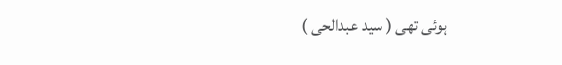ہوئی تھی ( سید عبدالحی )